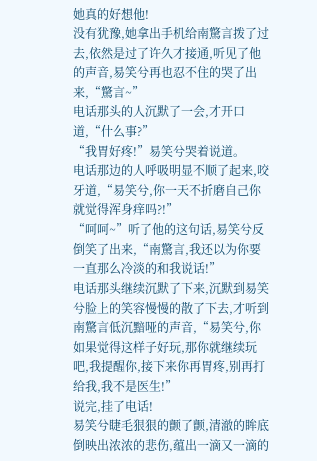她真的好想他!
没有犹豫,她拿出手机给南驚言拨了过去,依然是过了许久才接通,听见了他的声音,易笑兮再也忍不住的哭了出来,“驚言~”
电话那头的人沉默了一会,才开口道,“什么事?”
“我胃好疼!”易笑兮哭着说道。
电话那边的人呼吸明显不顺了起来,咬牙道,“易笑兮,你一天不折磨自己你就觉得浑身痒吗?!”
“呵呵~”听了他的这句话,易笑兮反倒笑了出来,“南驚言,我还以为你要一直那么冷淡的和我说话!”
电话那头继续沉默了下来,沉默到易笑兮脸上的笑容慢慢的散了下去,才听到南驚言低沉黯哑的声音,“易笑兮,你如果觉得这样子好玩,那你就继续玩吧,我提醒你,接下来你再胃疼,别再打给我,我不是医生!”
说完,挂了电话!
易笑兮睫毛狠狠的颤了颤,清澈的眸底倒映出浓浓的悲伤,蕴出一滴又一滴的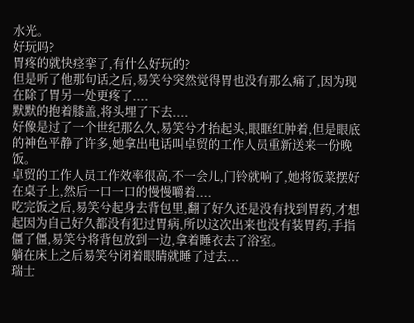水光。
好玩吗?
胃疼的就快痉挛了,有什么好玩的?
但是听了他那句话之后,易笑兮突然觉得胃也没有那么痛了,因为现在除了胃另一处更疼了....
默默的抱着膝盖,将头埋了下去....
好像是过了一个世纪那么久,易笑兮才抬起头,眼眶红肿着,但是眼底的神色平静了许多,她拿出电话叫卓贸的工作人员重新送来一份晚饭。
卓贸的工作人员工作效率很高,不一会儿,门铃就响了,她将饭菜摆好在桌子上,然后一口一口的慢慢嚼着....
吃完饭之后,易笑兮起身去背包里,翻了好久还是没有找到胃药,才想起因为自己好久都没有犯过胃病,所以这次出来也没有装胃药,手指僵了僵,易笑兮将背包放到一边,拿着睡衣去了浴室。
躺在床上之后易笑兮闭着眼睛就睡了过去...
瑞士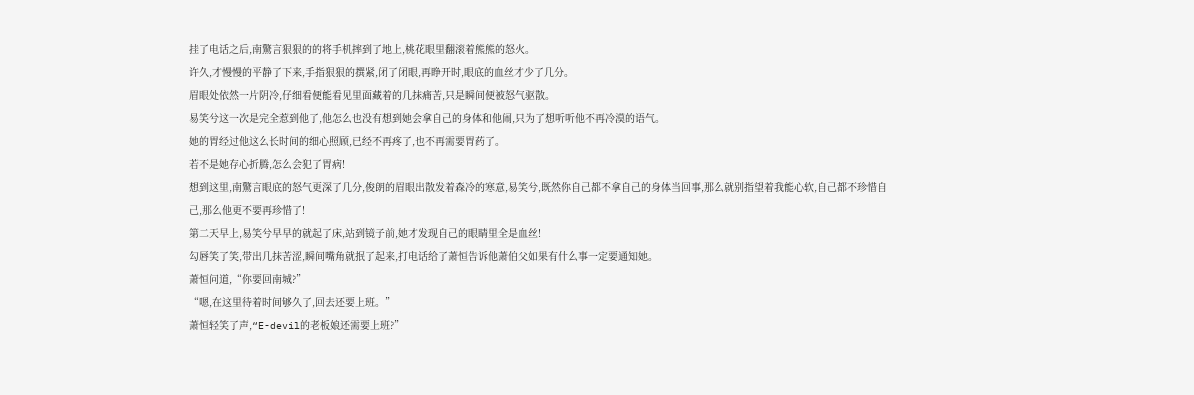挂了电话之后,南驚言狠狠的的将手机摔到了地上,桃花眼里翻滚着熊熊的怒火。
许久,才慢慢的平静了下来,手指狠狠的撰紧,闭了闭眼,再睁开时,眼底的血丝才少了几分。
眉眼处依然一片阴冷,仔细看便能看见里面藏着的几抹痛苦,只是瞬间便被怒气驱散。
易笑兮这一次是完全惹到他了,他怎么也没有想到她会拿自己的身体和他闹,只为了想听听他不再冷漠的语气。
她的胃经过他这么长时间的细心照顾,已经不再疼了,也不再需要胃药了。
若不是她存心折腾,怎么会犯了胃病!
想到这里,南驚言眼底的怒气更深了几分,俊朗的眉眼出散发着森冷的寒意,易笑兮,既然你自己都不拿自己的身体当回事,那么就别指望着我能心软,自己都不珍惜自己,那么他更不要再珍惜了!
第二天早上,易笑兮早早的就起了床,站到镜子前,她才发现自己的眼睛里全是血丝!
勾唇笑了笑,带出几抹苦涩,瞬间嘴角就抿了起来,打电话给了萧恒告诉他萧伯父如果有什么事一定要通知她。
萧恒问道,“你要回南城?”
“嗯,在这里待着时间够久了,回去还要上班。”
萧恒轻笑了声,“E-devil的老板娘还需要上班?”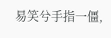易笑兮手指一僵,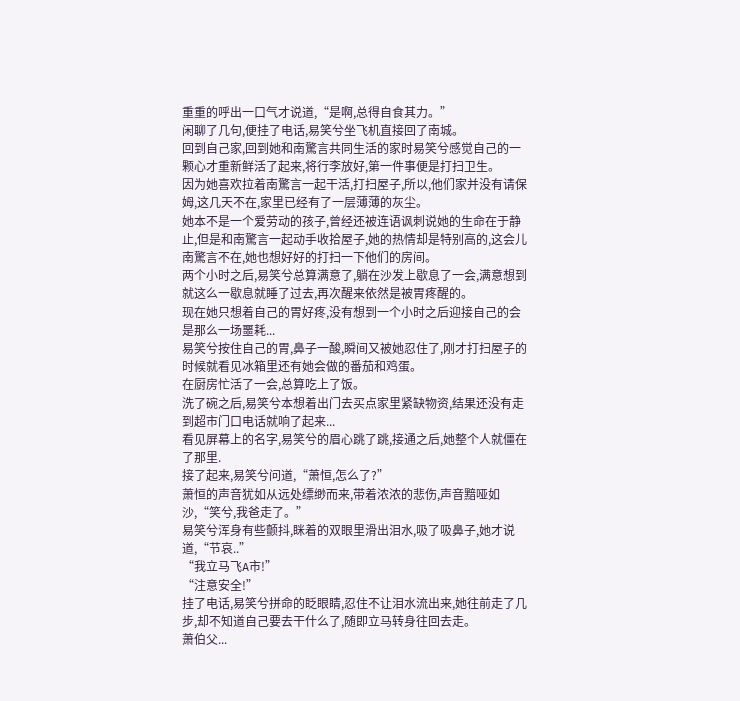重重的呼出一口气才说道,“是啊,总得自食其力。”
闲聊了几句,便挂了电话,易笑兮坐飞机直接回了南城。
回到自己家,回到她和南驚言共同生活的家时易笑兮感觉自己的一颗心才重新鲜活了起来,将行李放好,第一件事便是打扫卫生。
因为她喜欢拉着南驚言一起干活,打扫屋子,所以,他们家并没有请保姆,这几天不在,家里已经有了一层薄薄的灰尘。
她本不是一个爱劳动的孩子,曾经还被连语讽刺说她的生命在于静止,但是和南驚言一起动手收拾屋子,她的热情却是特别高的,这会儿南驚言不在,她也想好好的打扫一下他们的房间。
两个小时之后,易笑兮总算满意了,躺在沙发上歇息了一会,满意想到就这么一歇息就睡了过去,再次醒来依然是被胃疼醒的。
现在她只想着自己的胃好疼,没有想到一个小时之后迎接自己的会是那么一场噩耗...
易笑兮按住自己的胃,鼻子一酸,瞬间又被她忍住了,刚才打扫屋子的时候就看见冰箱里还有她会做的番茄和鸡蛋。
在厨房忙活了一会,总算吃上了饭。
洗了碗之后,易笑兮本想着出门去买点家里紧缺物资,结果还没有走到超市门口电话就响了起来...
看见屏幕上的名字,易笑兮的眉心跳了跳,接通之后,她整个人就僵在了那里.
接了起来,易笑兮问道,“萧恒,怎么了?”
萧恒的声音犹如从远处缥缈而来,带着浓浓的悲伤,声音黯哑如沙,“笑兮,我爸走了。”
易笑兮浑身有些颤抖,眯着的双眼里滑出泪水,吸了吸鼻子,她才说道,“节哀..”
“我立马飞A市!”
“注意安全!”
挂了电话,易笑兮拼命的眨眼睛,忍住不让泪水流出来,她往前走了几步,却不知道自己要去干什么了,随即立马转身往回去走。
萧伯父...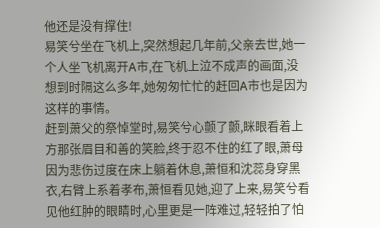他还是没有撑住!
易笑兮坐在飞机上,突然想起几年前,父亲去世,她一个人坐飞机离开A市,在飞机上泣不成声的画面,没想到时隔这么多年,她匆匆忙忙的赶回A市也是因为这样的事情。
赶到萧父的祭悼堂时,易笑兮心颤了颤,眯眼看着上方那张眉目和善的笑脸,终于忍不住的红了眼,萧母因为悲伤过度在床上躺着休息,萧恒和沈蕊身穿黑衣,右臂上系着孝布,萧恒看见她,迎了上来,易笑兮看见他红肿的眼睛时,心里更是一阵难过,轻轻拍了怕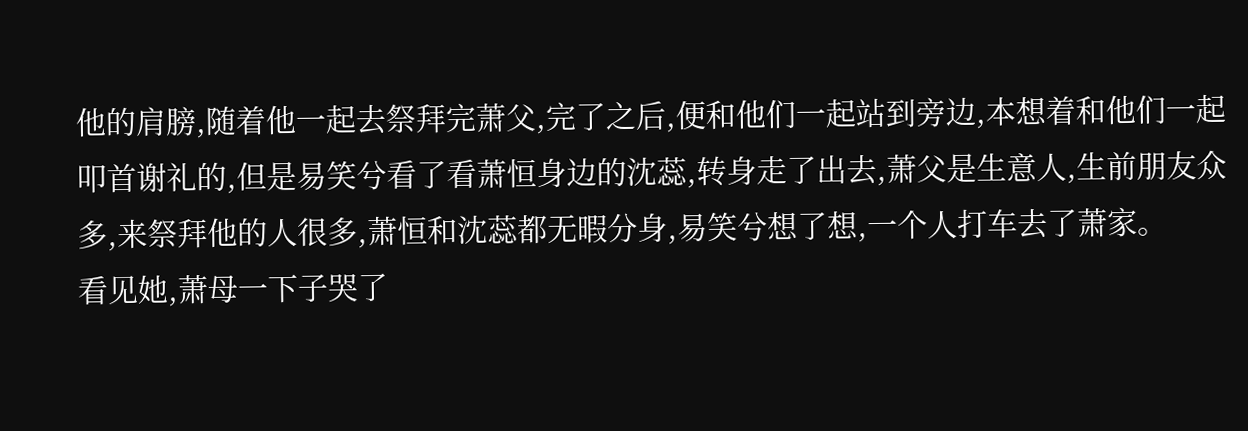他的肩膀,随着他一起去祭拜完萧父,完了之后,便和他们一起站到旁边,本想着和他们一起叩首谢礼的,但是易笑兮看了看萧恒身边的沈蕊,转身走了出去,萧父是生意人,生前朋友众多,来祭拜他的人很多,萧恒和沈蕊都无暇分身,易笑兮想了想,一个人打车去了萧家。
看见她,萧母一下子哭了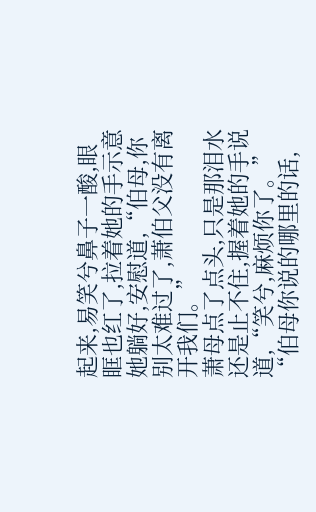起来,易笑兮鼻子一酸,眼眶也红了,拉着她的手示意她躺好,安慰道,“伯母,你别太难过了,萧伯父没有离开我们。”
萧母点了点头,只是那泪水还是止不住,握着她的手说道,“笑兮,麻烦你了。”
“伯母你说的哪里的话,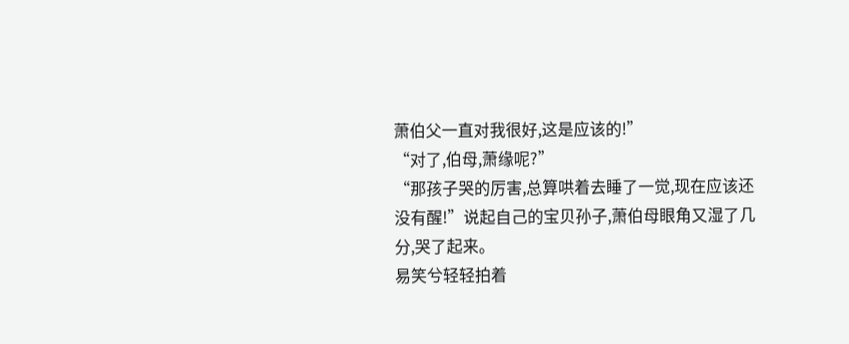萧伯父一直对我很好,这是应该的!”
“对了,伯母,萧缘呢?”
“那孩子哭的厉害,总算哄着去睡了一觉,现在应该还没有醒!”说起自己的宝贝孙子,萧伯母眼角又湿了几分,哭了起来。
易笑兮轻轻拍着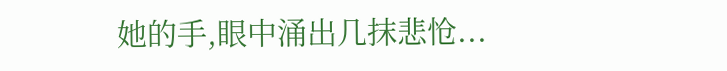她的手,眼中涌出几抹悲怆...